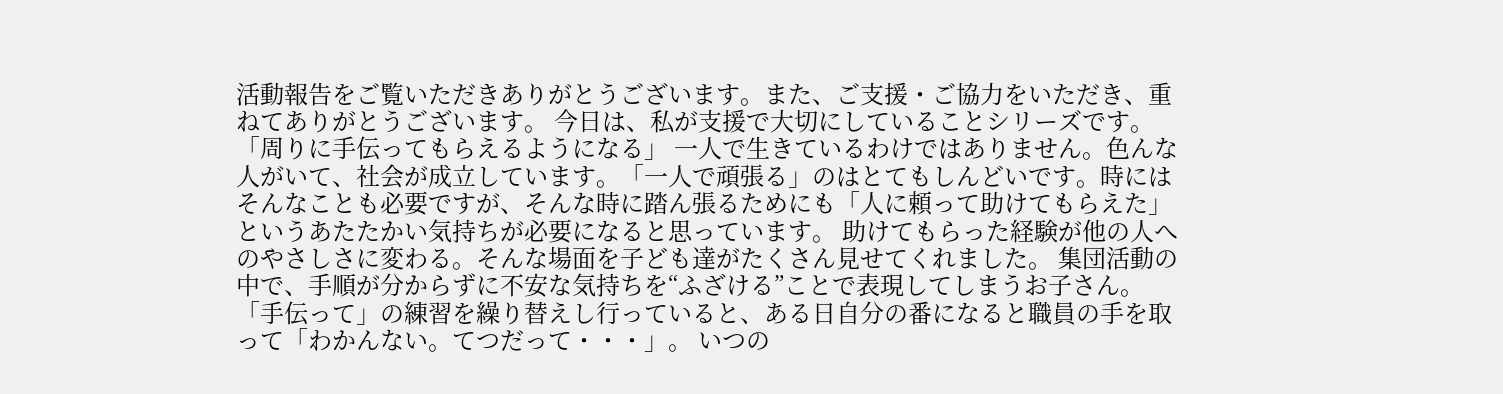活動報告をご覧いただきありがとうございます。また、ご支援・ご協力をいただき、重ねてありがとうございます。 今日は、私が支援で大切にしていることシリーズです。「周りに手伝ってもらえるようになる」 一人で生きているわけではありません。色んな人がいて、社会が成立しています。「一人で頑張る」のはとてもしんどいです。時にはそんなことも必要ですが、そんな時に踏ん張るためにも「人に頼って助けてもらえた」というあたたかい気持ちが必要になると思っています。 助けてもらった経験が他の人へのやさしさに変わる。そんな場面を子ども達がたくさん見せてくれました。 集団活動の中で、手順が分からずに不安な気持ちを“ふざける”ことで表現してしまうお子さん。「手伝って」の練習を繰り替えし行っていると、ある日自分の番になると職員の手を取って「わかんない。てつだって・・・」。 いつの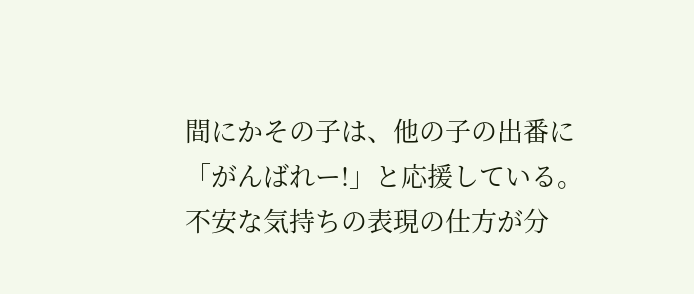間にかその子は、他の子の出番に「がんばれー!」と応援している。 不安な気持ちの表現の仕方が分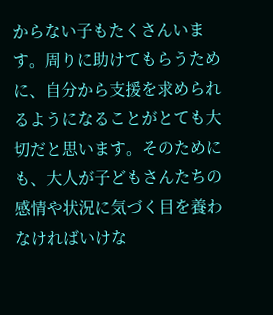からない子もたくさんいます。周りに助けてもらうために、自分から支援を求められるようになることがとても大切だと思います。そのためにも、大人が子どもさんたちの感情や状況に気づく目を養わなければいけな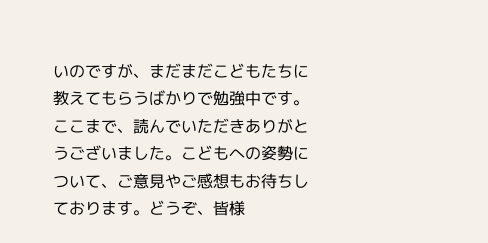いのですが、まだまだこどもたちに教えてもらうばかりで勉強中です。ここまで、読んでいただきありがとうございました。こどもへの姿勢について、ご意見やご感想もお待ちしております。どうぞ、皆様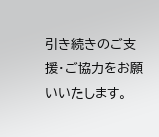引き続きのご支援・ご協力をお願いいたします。